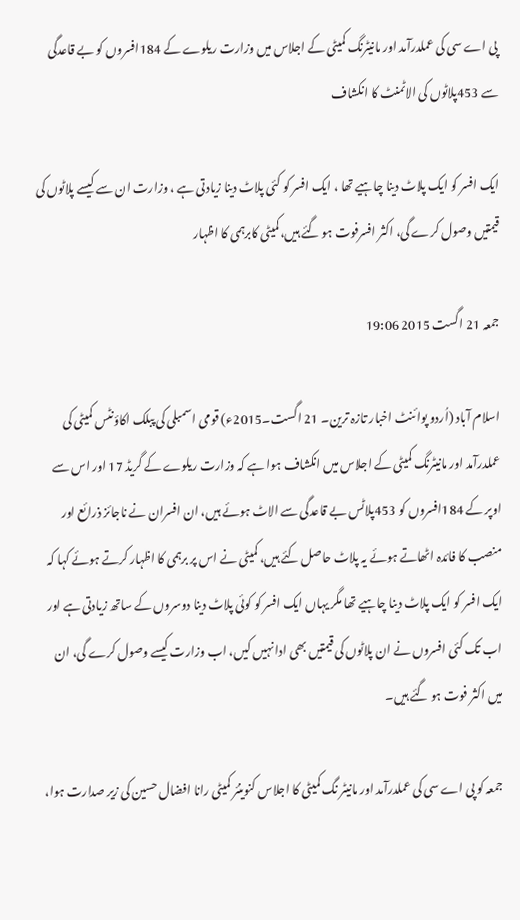پی اے سی کی عملدرآمد اور مانیٹرنگ کمیٹی کے اجلاس میں وزارت ریلوے کے 184افسروں کو بے قاعدگی سے 453پلاٹوں کی الاٹمنٹ کا انکشاف

ایک افسر کو ایک پلاٹ دینا چاہیے تھا ، ایک افسر کو کئی پلاٹ دینا زیادتی ہے ، وزارت ان سے کیسے پلاٹوں کی قیمتیں وصول کرے گی، اکثر افسرفوت ہو گئے ہیں،کمیٹی کابرہمی کا اظہار

جمعہ 21 اگست 2015 19:06

اسلام آباد (اُردو پوائنٹ اخبار تازہ ترین۔ 21 اگست۔2015ء) قومی اسمبلی کی پبلک اکاؤنٹس کمیٹی کی عملدرآمد اور مانیٹرنگ کمیٹی کے اجلاس میں انکشاف ہوا ہے کہ وزارت ریلوے کے گریڈ 17 اور اس سے اوپر کے 184افسروں کو 453پلاٹس بے قاعدگی سے الاٹ ہوئے ہیں، ان افسران نے ناجائز ذرائع اور منصب کا فائدہ اٹھاتے ہوئے یہ پلاٹ حاصل کئے ہیں، کمیٹی نے اس پر برہمی کا اظہار کرتے ہوئے کہا کہ ایک افسر کو ایک پلاٹ دینا چاہیے تھا مگر یہاں ایک افسر کو کوئی پلاٹ دینا دوسروں کے ساتھ زیادتی ہے اور اب تک کئی افسروں نے ان پلاٹوں کی قیمتیں بھی ادا نہیں کیں، اب وزارت کیسے وصول کرے گی، ان میں اکثر فوت ہو گئے ہیں۔

جمعہ کو پی اے سی کی عملدرآمد اور مانیٹر نگ کمیٹی کا اجلاس کنوینئر کمیٹی رانا افضال حسین کی زیر صدارت ہوا،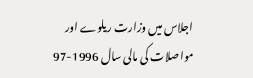اجلاس میں وزارت ریلوے اور مواصلات کی مالی سال 1996-97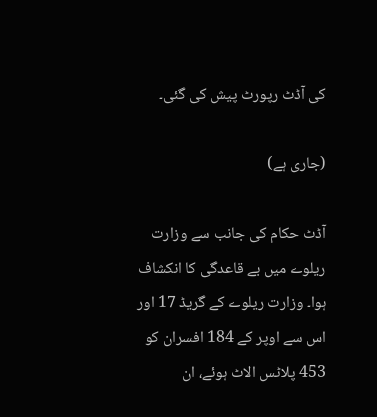کی آڈٹ رپورٹ پیش کی گئی۔

(جاری ہے)

آڈٹ حکام کی جانب سے وزارت ریلوے میں بے قاعدگی کا انکشاف ہوا۔ وزارت ریلوے کے گریڈ 17 اور اس سے اوپر کے 184 افسران کو 453 پلاٹس الاٹ ہوئے، ان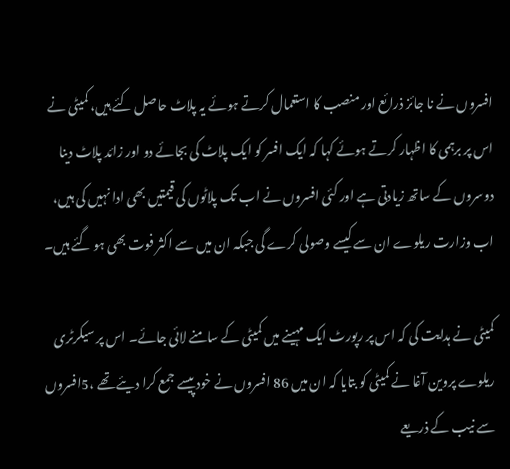افسروں نے نا جائز ذرائع اور منصب کا استعمال کرتے ہوئے یہ پلاٹ حاصل کئے ہیں، کمیٹی نے اس پر برہمی کا اظہار کرتے ہوئے کہا کہ ایک افسر کو ایک پلاٹ کی بجائے دو اور زائد پلاٹ دینا دوسروں کے ساتھ زیادتی ہے اور کئی افسروں نے اب تک پلاٹوں کی قیمتیں بھی ادا نہیں کی ہیں، اب وزارت ریلوے ان سے کیسے وصولی کرے گی جبکہ ان میں سے اکثر فوت بھی ہو گئے ہیں۔

کمیٹی نے ہدایت کی کہ اس پر رپورٹ ایک مہینے میں کمیٹی کے سامنے لائی جائے۔ اس پر سیکرٹری ریلوے پروین آغا نے کمیٹی کو بتایا کہ ان میں 86 افسروں نے خود پیسے جمع کرا دیئے تھے ،5افسروں سے نیب کے ذریعے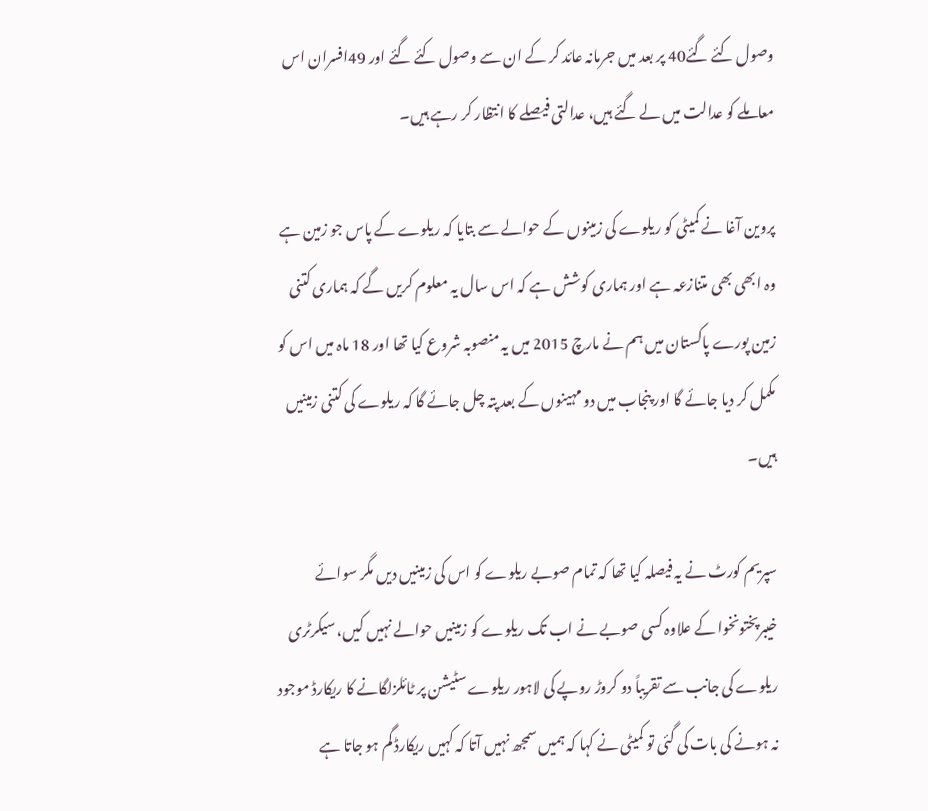وصول کئے گئے40 پر بعد میں جرمانہ عائد کر کے ان سے وصول کئے گئے اور 49افسران اس معاملے کو عدالت میں لے گئے ہیں، عدالتی فیصلے کا انتظار کر رہے ہیں۔

پروین آغا نے کمیٹی کو ریلوے کی زمینوں کے حوالے سے بتایا کہ ریلوے کے پاس جو زمین ہے وہ ابھی بھی متنازعہ ہے اور ہماری کوشش ہے کہ اس سال یہ معلوم کریں گے کہ ہماری کتنی زمین پورے پاکستان میں ہم نے مارچ 2015 میں یہ منصوبہ شروع کیا تھا اور 18 ماہ میں اس کو مکمل کر دیا جائے گا اور پنجاب میں دو مہینوں کے بعد پتہ چل جائے گا کہ ریلوے کی کتنی زمینیں ہیں۔

سپریم کورٹ نے یہ فیصلہ کیا تھا کہ تمام صوبے ریلوے کو اس کی زمینیں دیں مگر سوائے خیبرپختونخوا کے علاوہ کسی صوبے نے اب تک ریلوے کو زمینیں حوالے نہیں کیں، سیکرٹری ریلوے کی جانب سے تقریباً دو کروڑ روپے کی لاہور ریلوے سٹیشن پر ٹائلزلگانے کا ریکارڈ موجود نہ ہونے کی بات کی گئی تو کمیٹی نے کہا کہ ہمیں سمجھ نہیں آتا کہ کہیں ریکارڈ گم ہو جاتا ہے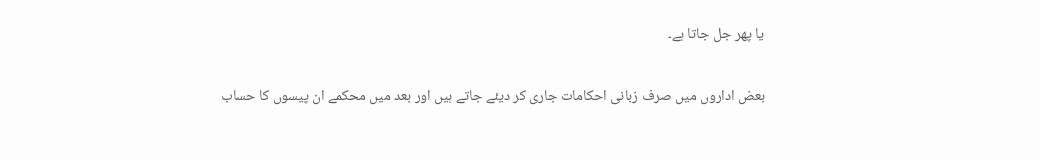یا پھر جل جاتا ہے۔

بعض اداروں میں صرف زبانی احکامات جاری کر دیئے جاتے ہیں اور بعد میں محکمے ان پیسوں کا حساب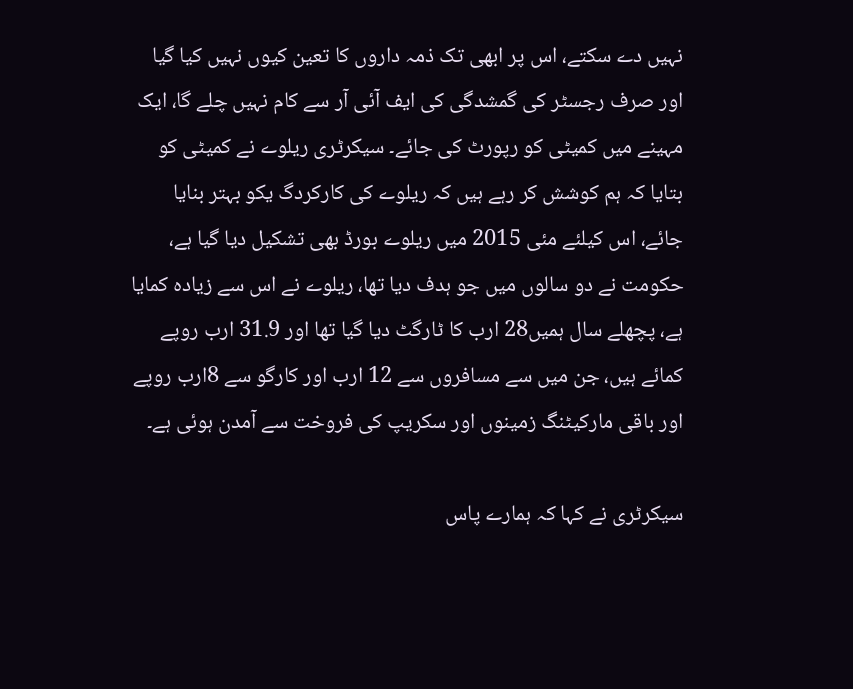نہیں دے سکتے، اس پر ابھی تک ذمہ داروں کا تعین کیوں نہیں کیا گیا اور صرف رجسٹر کی گمشدگی کی ایف آئی آر سے کام نہیں چلے گا، ایک مہینے میں کمیٹی کو رپورٹ کی جائے۔ سیکرٹری ریلوے نے کمیٹی کو بتایا کہ ہم کوشش کر رہے ہیں کہ ریلوے کی کارکردگ یکو بہتر بنایا جائے، اس کیلئے مئی 2015 میں ریلوے بورڈ بھی تشکیل دیا گیا ہے، حکومت نے دو سالوں میں جو ہدف دیا تھا، ریلوے نے اس سے زیادہ کمایا ہے، پچھلے سال ہمیں28 ارب کا ٹارگٹ دیا گیا تھا اور 31.9 ارب روپے کمائے ہیں، جن میں سے مسافروں سے 12 ارب اور کارگو سے 8ارب روپے اور باقی مارکیٹنگ زمینوں اور سکریپ کی فروخت سے آمدن ہوئی ہے۔

سیکرٹری نے کہا کہ ہمارے پاس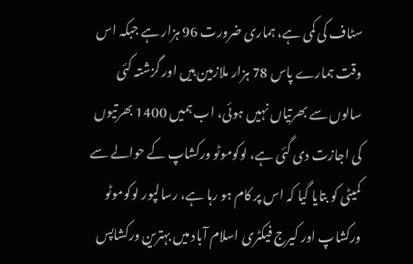سٹاف کی کمی ہے، ہماری ضرورت 96 ہزار ہے جبکہ اس وقت ہمارے پاس 78 ہزار ملازمین ہیں اور گزشتہ کئی سالوں سے بھرتیاں نہیں ہوئی، اب ہمیں 1400 بھرتیوں کی اجازت دی گئی ہے، لوکوموٹو ورکشاپ کے حوالے سے کمیٹی کو بتایا گیا کہ اس پر کام ہو رہا ہے، رسالپور لوکوموٹو ورکشاپ اور کیرج فیکٹری اسلام آباد میں بہترین ورکشاپس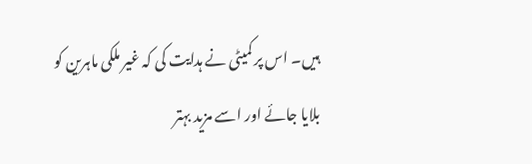ہیں۔ اس پر کمیٹی نے ہدایت کی کہ غیر ملکی ماہرین کو بلایا جائے اور اسے مزید بہتر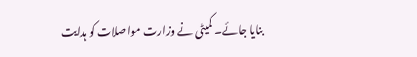بنایا جائے۔ کمیٹی نے وزارت مواصلات کو ہدایت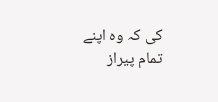کی کہ وہ اپنے تمام پیراز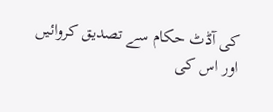کی آڈٹ حکام سے تصدیق کروائیں اور اس کی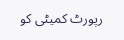رپورٹ کمیٹی کو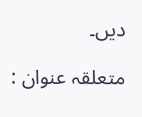دیں۔

متعلقہ عنوان :